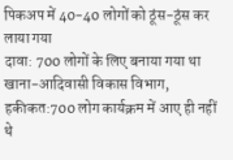पिकअप में 40-40 लोगों को ठूंस-ठूंस कर लाया गया
दावा: 700 लोगों के लिए बनाया गया था खाना-आदिवासी विकास विभाग, हकीकत:700 लोग कार्यक्रम में आए ही नहीं थे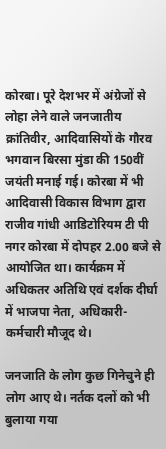कोरबा। पूरे देशभर में अंग्रेजों से लोहा लेने वाले जनजातीय क्रांतिवीर, आदिवासियों के गौरव भगवान बिरसा मुंडा की 150वीं जयंती मनाई गई। कोरबा में भी आदिवासी विकास विभाग द्वारा राजीव गांधी आडिटोरियम टी पी नगर कोरबा में दोपहर 2.00 बजे से आयोजित था। कार्यक्रम में अधिकतर अतिथि एवं दर्शक दीर्घा में भाजपा नेता, अधिकारी-कर्मचारी मौजूद थे।

जनजाति के लोग कुछ गिनेचुने ही लोग आए थे। नर्तक दलों को भी बुलाया गया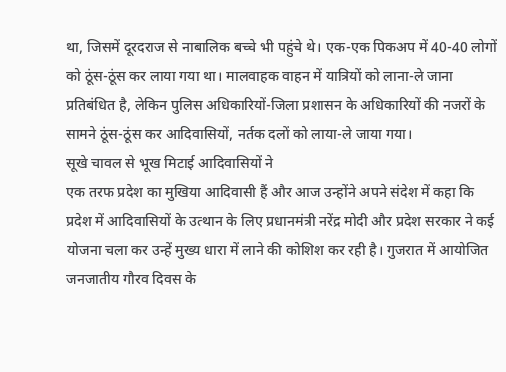था, जिसमें दूरदराज से नाबालिक बच्चे भी पहुंचे थे। एक-एक पिकअप में 40-40 लोगों को ठूंस-ठूंस कर लाया गया था। मालवाहक वाहन में यात्रियों को लाना-ले जाना प्रतिबंधित है, लेकिन पुलिस अधिकारियों-जिला प्रशासन के अधिकारियों की नजरों के सामने ठूंस-ठूंस कर आदिवासियों, नर्तक दलों को लाया-ले जाया गया।
सूखे चावल से भूख मिटाई आदिवासियों ने
एक तरफ प्रदेश का मुखिया आदिवासी हैं और आज उन्होंने अपने संदेश में कहा कि प्रदेश में आदिवासियों के उत्थान के लिए प्रधानमंत्री नरेंद्र मोदी और प्रदेश सरकार ने कई योजना चला कर उन्हें मुख्य धारा में लाने की कोशिश कर रही है। गुजरात में आयोजित जनजातीय गौरव दिवस के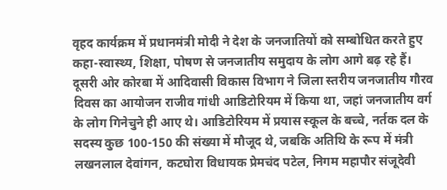वृहद कार्यक्रम में प्रधानमंत्री मोदी ने देश के जनजातियों को सम्बोधित करते हुए कहा-स्वास्थ्य, शिक्षा, पोषण से जनजातीय समुदाय के लोग आगे बढ़ रहे हैं।
दूसरी ओर कोरबा में आदिवासी विकास विभाग ने जिला स्तरीय जनजातीय गौरव दिवस का आयोजन राजीव गांधी आडिटोरियम में किया था, जहां जनजातीय वर्ग के लोग गिनेचुने ही आए थे। आडिटोरियम में प्रयास स्कूल के बच्चे, नर्तक दल के सदस्य कुछ 100-150 की संख्या में मौजूद थे, जबकि अतिथि के रूप में मंत्री लखनलाल देवांगन, कटघोरा विधायक प्रेमचंद पटेल, निगम महापौर संजूदेवी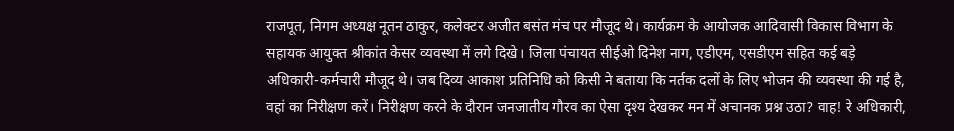राजपूत, निगम अध्यक्ष नूतन ठाकुर, कलेक्टर अजीत बसंत मंच पर मौजूद थे। कार्यक्रम के आयोजक आदिवासी विकास विभाग के सहायक आयुक्त श्रीकांत केसर व्यवस्था में लगे दिखे। जिला पंचायत सीईओ दिनेश नाग, एडीएम, एसडीएम सहित कई बड़े अधिकारी-कर्मचारी मौजूद थे। जब दिव्य आकाश प्रतिनिधि को किसी ने बताया कि नर्तक दलों के लिए भोजन की व्यवस्था की गई है, वहां का निरीक्षण करें। निरीक्षण करने के दौरान जनजातीय गौरव का ऐसा दृश्य देखकर मन में अचानक प्रश्न उठा? वाह! रे अधिकारी,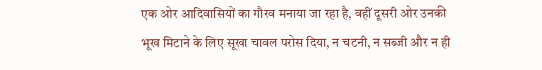एक ओर आदिवासियों का गौरव मनाया जा रहा है, वहीं दूसरी ओर उनकी भूख मिटाने के लिए सूखा चावल परोस दिया, न चटनी, न सब्जी और न ही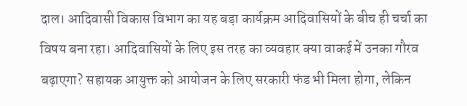दाल। आदिवासी विकास विभाग का यह बड़ा कार्यक्रम आदिवासियों के बीच ही चर्चा का विषय बना रहा। आदिवासियों के लिए इस तरह का व्यवहार क्या वाकई में उनका गौरव बढ़ाएगा? सहायक आयुक्त को आयोजन के लिए सरकारी फंड भी मिला होगा, लेकिन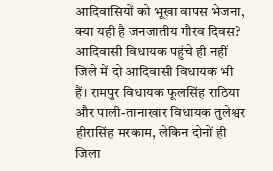आदिवासियों को भूखा वापस भेजना, क्या यही है जनजातीय गौरव दिवस?
आदिवासी विधायक पहुंचे ही नहीं
जिले में दो आदिवासी विधायक भी हैं। रामपुर विधायक फूलसिंह राठिया और पाली-तानाखार विधायक तुलेश्वर हीरासिंह मरकाम, लेकिन दोनों ही जिला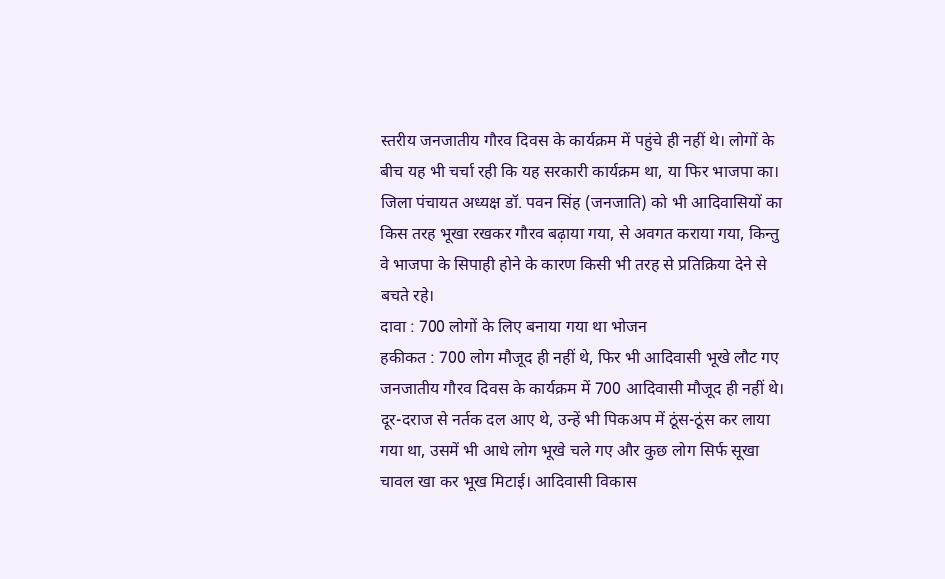स्तरीय जनजातीय गौरव दिवस के कार्यक्रम में पहुंचे ही नहीं थे। लोगों के बीच यह भी चर्चा रही कि यह सरकारी कार्यक्रम था, या फिर भाजपा का।
जिला पंचायत अध्यक्ष डॉ. पवन सिंह (जनजाति) को भी आदिवासियों का किस तरह भूखा रखकर गौरव बढ़ाया गया, से अवगत कराया गया, किन्तु वे भाजपा के सिपाही होने के कारण किसी भी तरह से प्रतिक्रिया देने से बचते रहे।
दावा : 700 लोगों के लिए बनाया गया था भोजन
हकीकत : 700 लोग मौजूद ही नहीं थे, फिर भी आदिवासी भूखे लौट गए
जनजातीय गौरव दिवस के कार्यक्रम में 700 आदिवासी मौजूद ही नहीं थे। दूर-दराज से नर्तक दल आए थे, उन्हें भी पिकअप में ठूंस-ठूंस कर लाया गया था, उसमें भी आधे लोग भूखे चले गए और कुछ लोग सिर्फ सूखा चावल खा कर भूख मिटाई। आदिवासी विकास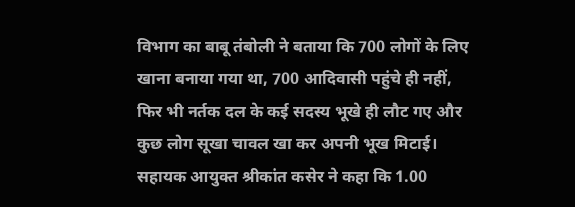विभाग का बाबू तंबोली ने बताया कि 700 लोगों के लिए खाना बनाया गया था, 700 आदिवासी पहुंचे ही नहीं, फिर भी नर्तक दल के कई सदस्य भूखे ही लौट गए और कुछ लोग सूखा चावल खा कर अपनी भूख मिटाई।
सहायक आयुक्त श्रीकांत कसेर ने कहा कि 1.00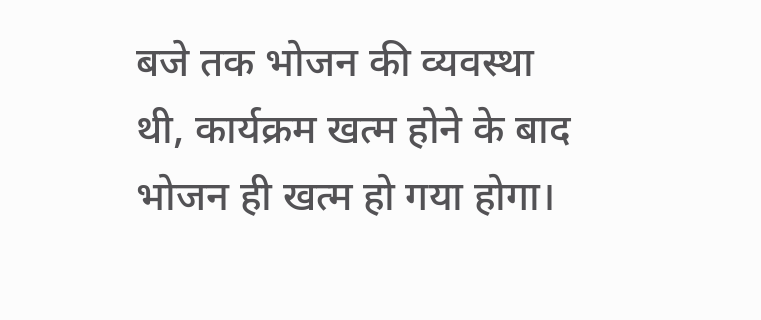बजे तक भोजन की व्यवस्था थी, कार्यक्रम खत्म होने के बाद भोजन ही खत्म हो गया होगा।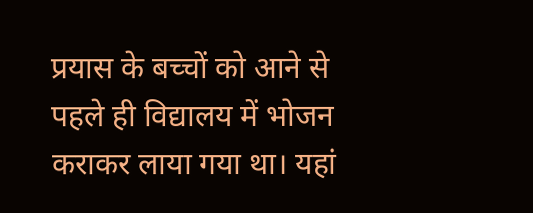प्रयास के बच्चों को आने से पहले ही विद्यालय में भोजन कराकर लाया गया था। यहां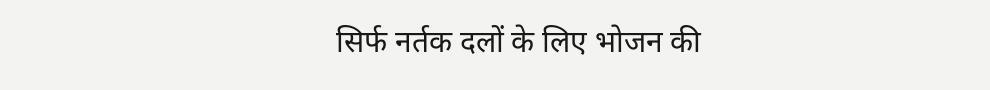सिर्फ नर्तक दलों के लिए भोजन की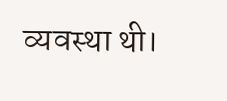व्यवस्था थी।